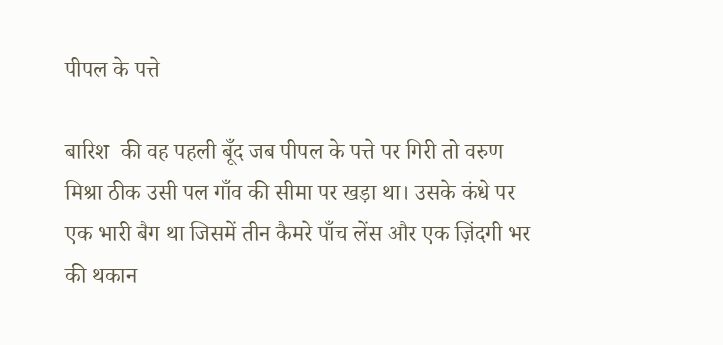पीपल के पत्ते

बारिश  की वह पहली बूँद जब पीपल के पत्ते पर गिरी तो वरुण मिश्रा ठीक उसी पल गाँव की सीमा पर खड़ा था। उसके कंधे पर एक भारी बैग था जिसमें तीन कैमरे पाँच लेंस और एक ज़िंदगी भर की थकान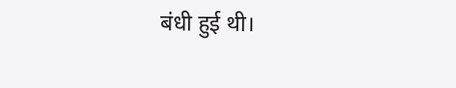बंधी हुई थी।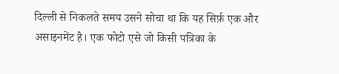दिल्ली से निकलते समय उसने सोचा था कि यह सिर्फ़ एक और असाइनमेंट है। एक फोटो एसे जो किसी पत्रिका के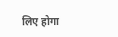लिए होगा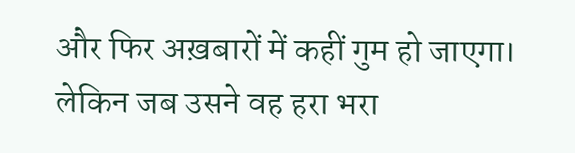और फिर अख़बारों में कहीं गुम हो जाएगा। लेकिन जब उसने वह हरा भरा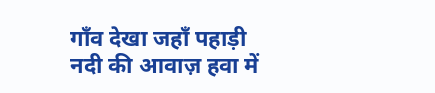गाँव देखा जहाँ पहाड़ी नदी की आवाज़ हवा में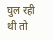घुल रही थी तो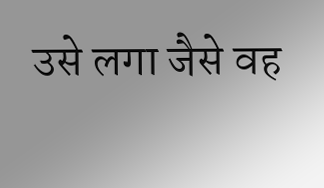उसे लगा जैसे वह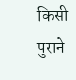किसी पुराने